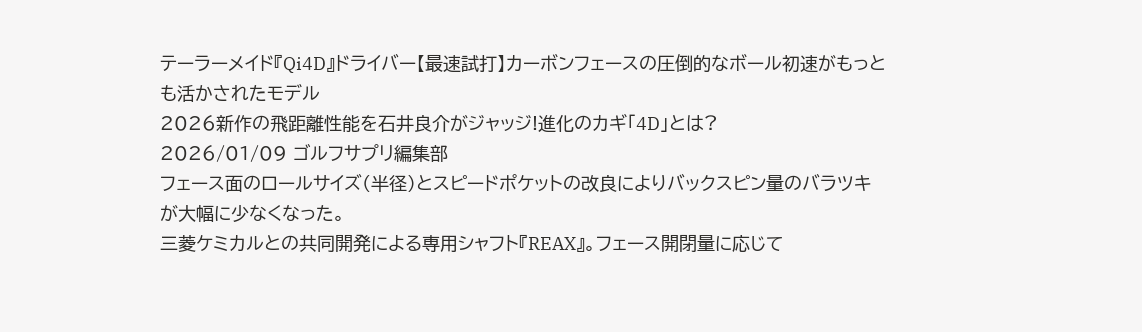テーラーメイド『Qi4D』ドライバー【最速試打】カーボンフェースの圧倒的なボール初速がもっとも活かされたモデル
2026新作の飛距離性能を石井良介がジャッジ!進化のカギ「4D」とは?
2026/01/09 ゴルフサプリ編集部
フェース面のロールサイズ(半径)とスピードポケットの改良によりバックスピン量のバラツキが大幅に少なくなった。
三菱ケミカルとの共同開発による専用シャフト『REAX』。フェース開閉量に応じて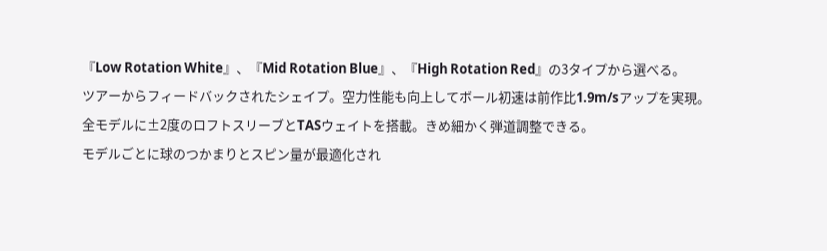『Low Rotation White』、『Mid Rotation Blue』、『High Rotation Red』の3タイプから選べる。
ツアーからフィードバックされたシェイプ。空力性能も向上してボール初速は前作比1.9m/sアップを実現。
全モデルに±2度のロフトスリーブとTASウェイトを搭載。きめ細かく弾道調整できる。
モデルごとに球のつかまりとスピン量が最適化され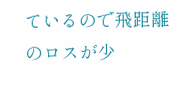ているので飛距離のロスが少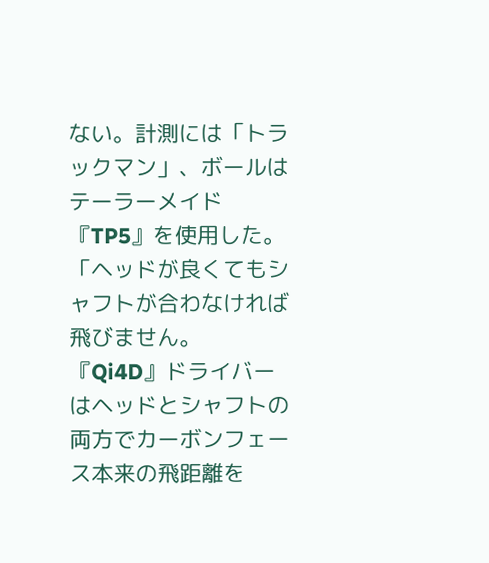ない。計測には「トラックマン」、ボールはテーラーメイド『TP5』を使用した。
「ヘッドが良くてもシャフトが合わなければ飛びません。『Qi4D』ドライバーはヘッドとシャフトの両方でカーボンフェース本来の飛距離を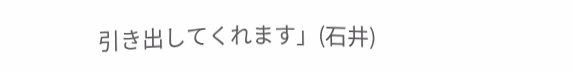引き出してくれます」(石井)